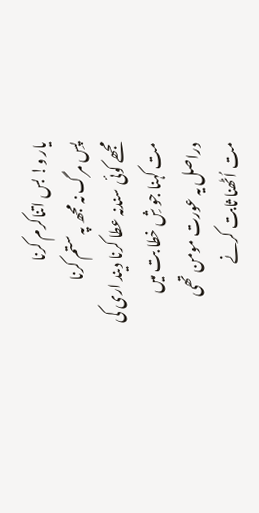یار و! بس اتناکرم کرنا
پسِ مرگ نہ مجھ پہ ستم کرنا
مجھے کوئی سندنہ عطا کرنا دیند اری کی
مت کہنا جو شِ خطا بت میں
دراصل یہ عورت مومن تھی
مت اُٹھنا ثابت کرنے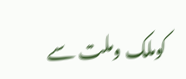کوملک وملت سے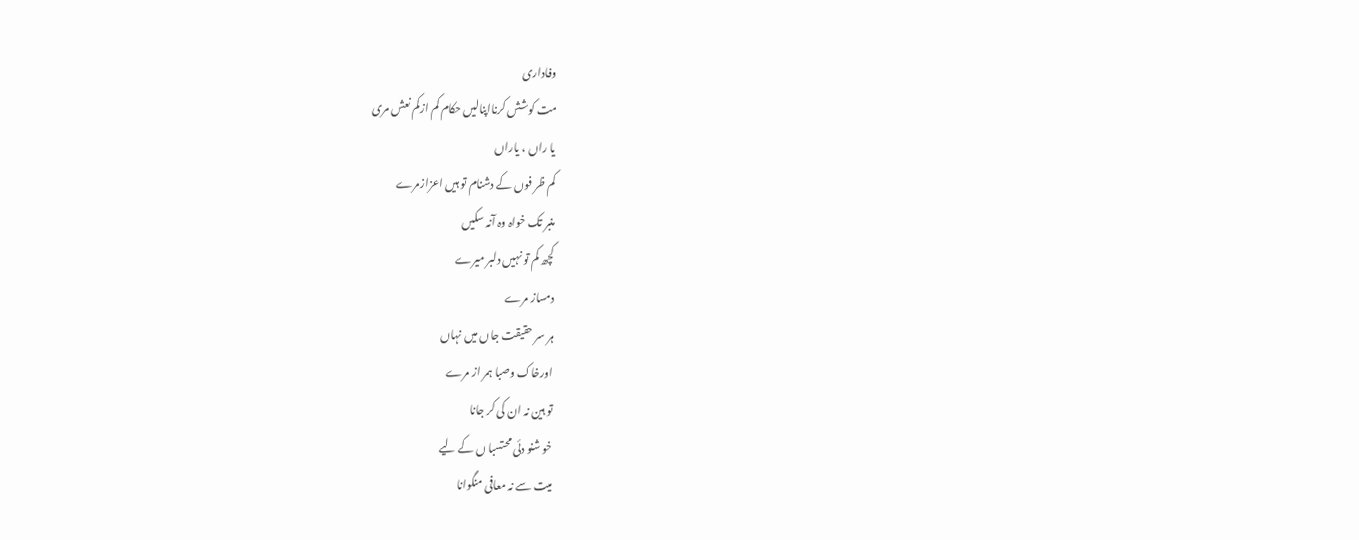وفاداری
مت کوشش کرنااپنالیں حکام کم ازکم نعش مری
یا راں ، یاراں
کم ظر فوں کے دشنام تو ہیں اعزازمرے
منبر تک خواہ وہ آنہ سکیں
کچھ کم تو نہیں دلبر میرے
دمساز مرے
ہر سر حقیقت جاں میں نہاں
اورخاک وصبا ہمر از مرے
تو ہین نہ ان کی کر جانا
خو شنو دئی محتسبا ں کے لیے
میت سے نہ معافی منگوانا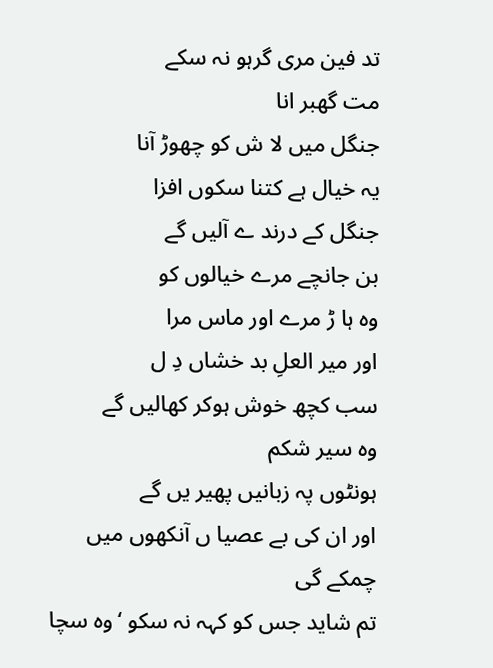تد فین مری گرہو نہ سکے
مت گھبر انا
جنگل میں لا ش کو چھوڑ آنا
یہ خیال ہے کتنا سکوں افزا
جنگل کے درند ے آلیں گے
بن جانچے مرے خیالوں کو
وہ ہا ڑ مرے اور ماس مرا
اور میر العلِ بد خشاں دِ ل
سب کچھ خوش ہوکر کھالیں گے
وہ سیر شکم
ہونٹوں پہ زبانیں پھیر یں گے
اور ان کی بے عصیا ں آنکھوں میں چمکے گی
تم شاید جس کو کہہ نہ سکو ‘وہ سچا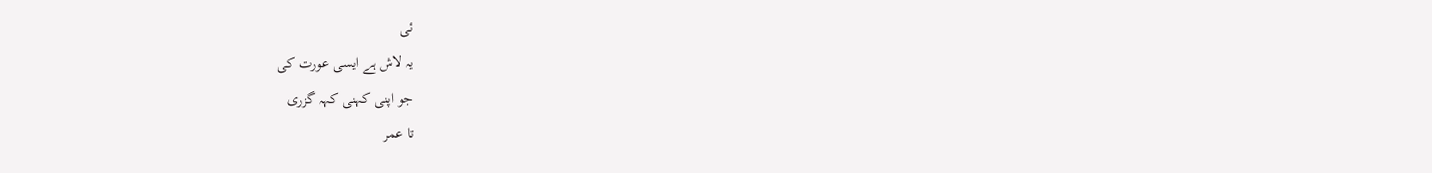ئی
یہ لاش ہے ایسی عورت کی
جو اپنی کہنی کہہ گزری
تا عمر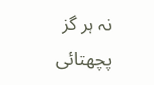نہ ہر گز پچھتائی